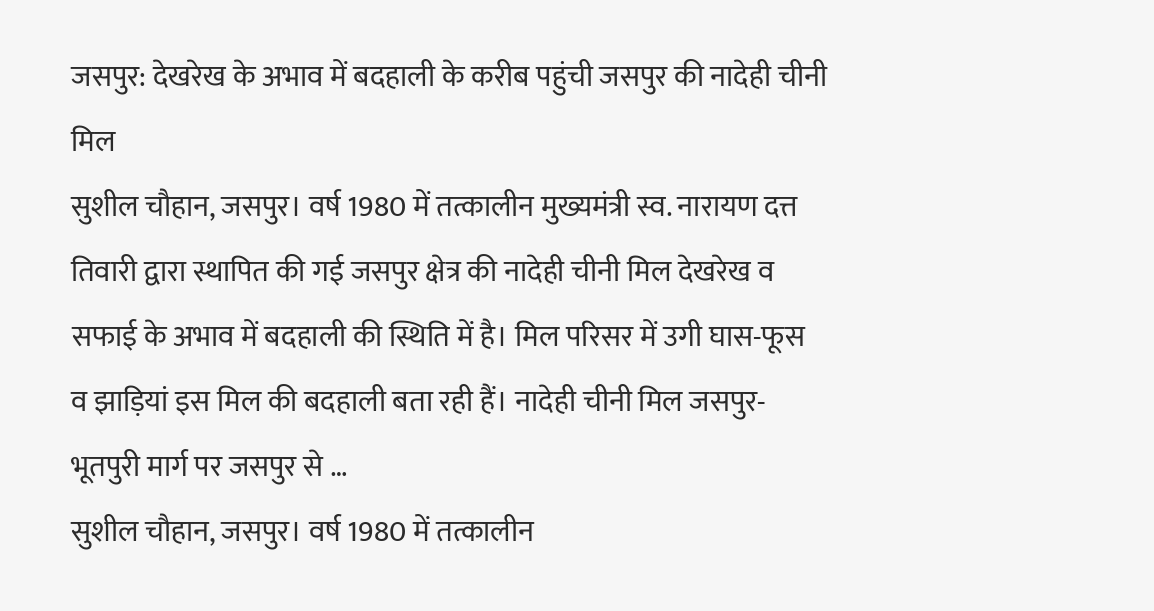जसपुर: देखरेख के अभाव में बदहाली के करीब पहुंची जसपुर की नादेही चीनी मिल
सुशील चौहान, जसपुर। वर्ष 1980 में तत्कालीन मुख्यमंत्री स्व. नारायण दत्त तिवारी द्वारा स्थापित की गई जसपुर क्षेत्र की नादेही चीनी मिल देखरेख व सफाई के अभाव में बदहाली की स्थिति में है। मिल परिसर में उगी घास-फूस व झाड़ियां इस मिल की बदहाली बता रही हैं। नादेही चीनी मिल जसपुर-भूतपुरी मार्ग पर जसपुर से …
सुशील चौहान, जसपुर। वर्ष 1980 में तत्कालीन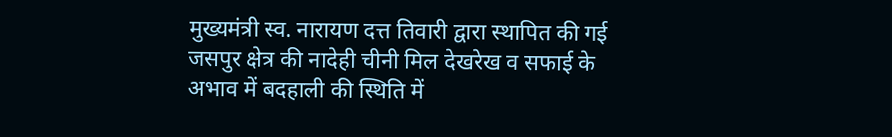मुख्यमंत्री स्व. नारायण दत्त तिवारी द्वारा स्थापित की गई जसपुर क्षेत्र की नादेही चीनी मिल देखरेख व सफाई के अभाव में बदहाली की स्थिति में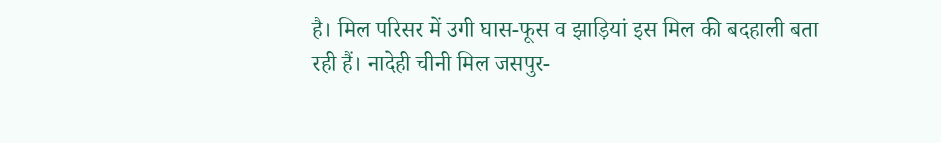है। मिल परिसर में उगी घास-फूस व झाड़ियां इस मिल की बदहाली बता रही हैं। नादेही चीनी मिल जसपुर-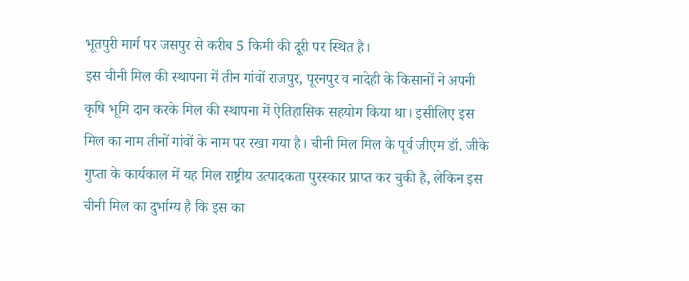भूतपुरी मार्ग पर जसपुर से करीब 5 किमी की दूरी पर स्थित है।
इस चीनी मिल की स्थापना में तीन गांवों राजपुर, पूरनपुर व नादेही के किसानों ने अपनी कृषि भूमि दान करके मिल की स्थापना में ऐतिहासिक सहयोग किया था। इसीलिए इस मिल का नाम तीनों गांवों के नाम पर रखा गया है। चीनी मिल मिल के पूर्व जीएम डॉ. जीके गुप्ता के कार्यकाल में यह मिल राष्ट्रीय उत्पादकता पुरस्कार प्राप्त कर चुकी है, लेकिन इस चीनी मिल का दुर्भाग्य है कि इस का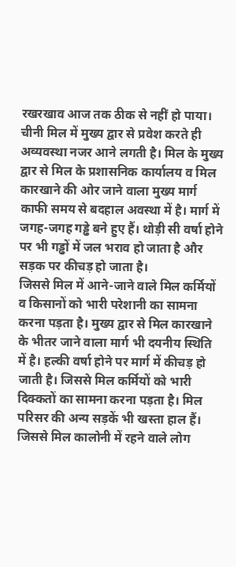रखरखाव आज तक ठीक से नहीं हो पाया।
चीनी मिल में मुख्य द्वार से प्रवेश करते ही अव्यवस्था नजर आने लगती है। मिल के मुख्य द्वार से मिल के प्रशासनिक कार्यालय व मिल कारखाने की ओर जाने वाला मुख्य मार्ग काफी समय से बदहाल अवस्था में है। मार्ग में जगह-जगह गड्ढे बने हुए हैं। थोड़ी सी वर्षा होने पर भी गड्ढों में जल भराव हो जाता है और सड़क पर कीचड़ हो जाता है।
जिससे मिल में आने-जाने वाले मिल कर्मियों व किसानों को भारी परेशानी का सामना करना पड़ता है। मुख्य द्वार से मिल कारखाने के भीतर जाने वाला मार्ग भी दयनीय स्थिति में है। हल्की वर्षा होने पर मार्ग में कीचड़ हो जाती है। जिससे मिल कर्मियों को भारी दिक्कतों का सामना करना पड़ता है। मिल परिसर की अन्य सड़कें भी खस्ता हाल हैं। जिससे मिल कालोनी में रहने वाले लोग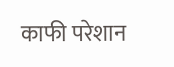काफी परेशान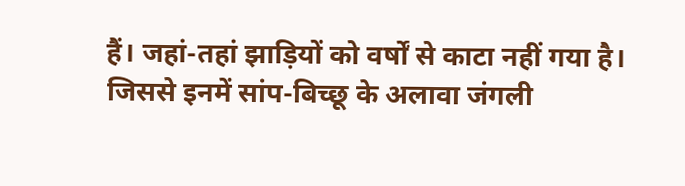हैं। जहां-तहां झाड़ियों को वर्षों से काटा नहीं गया है। जिससे इनमें सांप-बिच्छू के अलावा जंगली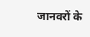जानवरों के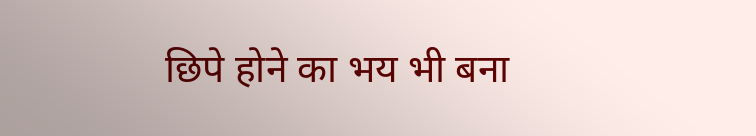छिपे होने का भय भी बना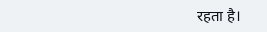रहता है।